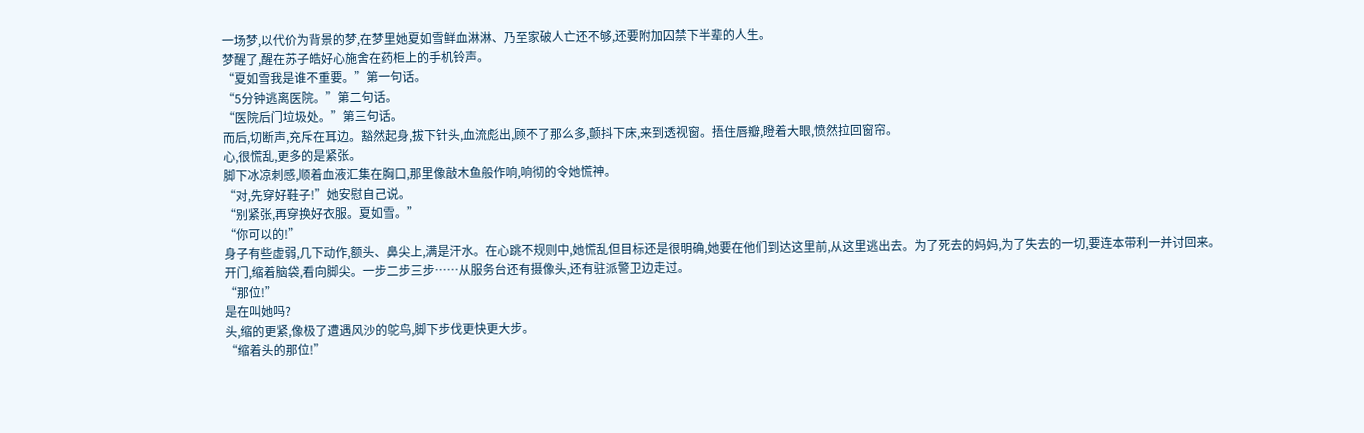一场梦,以代价为背景的梦,在梦里她夏如雪鲜血淋淋、乃至家破人亡还不够,还要附加囚禁下半辈的人生。
梦醒了,醒在苏子皓好心施舍在药柜上的手机铃声。
“夏如雪我是谁不重要。”第一句话。
“5分钟逃离医院。”第二句话。
“医院后门垃圾处。”第三句话。
而后,切断声,充斥在耳边。豁然起身,拔下针头,血流彪出,顾不了那么多,颤抖下床,来到透视窗。捂住唇瓣,瞪着大眼,愤然拉回窗帘。
心,很慌乱,更多的是紧张。
脚下冰凉刺感,顺着血液汇集在胸口,那里像敲木鱼般作响,响彻的令她慌神。
“对,先穿好鞋子!”她安慰自己说。
“别紧张,再穿换好衣服。夏如雪。”
“你可以的!”
身子有些虚弱,几下动作,额头、鼻尖上,满是汗水。在心跳不规则中,她慌乱但目标还是很明确,她要在他们到达这里前,从这里逃出去。为了死去的妈妈,为了失去的一切,要连本带利一并讨回来。
开门,缩着脑袋,看向脚尖。一步二步三步……从服务台还有摄像头,还有驻派警卫边走过。
“那位!”
是在叫她吗?
头,缩的更紧,像极了遭遇风沙的鸵鸟,脚下步伐更快更大步。
“缩着头的那位!”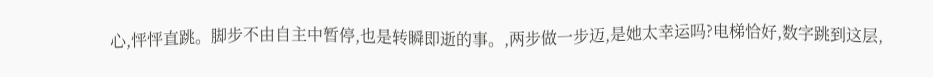心,怦怦直跳。脚步不由自主中暂停,也是转瞬即逝的事。,两步做一步迈,是她太幸运吗?电梯恰好,数字跳到这层,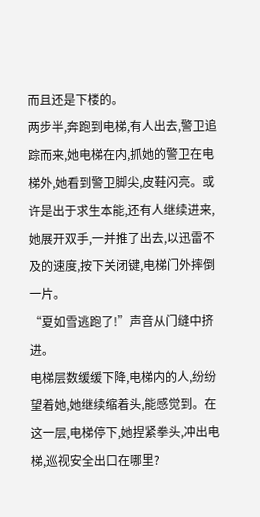而且还是下楼的。
两步半,奔跑到电梯,有人出去,警卫追踪而来,她电梯在内,抓她的警卫在电梯外,她看到警卫脚尖,皮鞋闪亮。或许是出于求生本能,还有人继续进来,她展开双手,一并推了出去,以迅雷不及的速度,按下关闭键,电梯门外摔倒一片。
“夏如雪逃跑了!”声音从门缝中挤进。
电梯层数缓缓下降,电梯内的人,纷纷望着她,她继续缩着头,能感觉到。在这一层,电梯停下,她捏紧拳头,冲出电梯,巡视安全出口在哪里?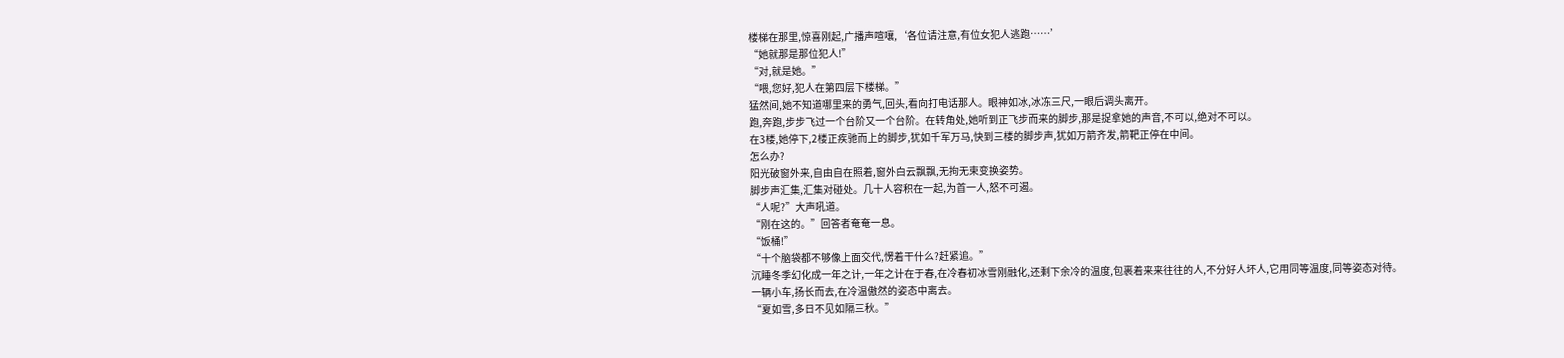楼梯在那里,惊喜刚起,广播声喧嚷,‘各位请注意,有位女犯人逃跑……’
“她就那是那位犯人!”
“对,就是她。”
“喂,您好,犯人在第四层下楼梯。”
猛然间,她不知道哪里来的勇气,回头,看向打电话那人。眼神如冰,冰冻三尺,一眼后调头离开。
跑,奔跑,步步飞过一个台阶又一个台阶。在转角处,她听到正飞步而来的脚步,那是捉拿她的声音,不可以,绝对不可以。
在3楼,她停下,2楼正疾驰而上的脚步,犹如千军万马,快到三楼的脚步声,犹如万箭齐发,箭靶正停在中间。
怎么办?
阳光破窗外来,自由自在照着,窗外白云飘飘,无拘无束变换姿势。
脚步声汇集,汇集对碰处。几十人容积在一起,为首一人,怒不可遏。
“人呢?”大声吼道。
“刚在这的。”回答者奄奄一息。
“饭桶!”
“十个脑袋都不够像上面交代,愣着干什么?赶紧追。”
沉睡冬季幻化成一年之计,一年之计在于春,在冷春初冰雪刚融化,还剩下余冷的温度,包裹着来来往往的人,不分好人坏人,它用同等温度,同等姿态对待。
一辆小车,扬长而去,在冷温傲然的姿态中离去。
“夏如雪,多日不见如隔三秋。”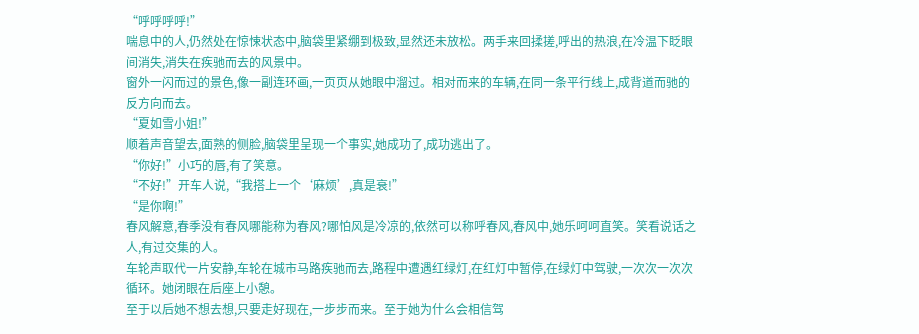“呼呼呼呼!”
喘息中的人,仍然处在惊悚状态中,脑袋里紧绷到极致,显然还未放松。两手来回揉搓,呼出的热浪,在冷温下眨眼间消失,消失在疾驰而去的风景中。
窗外一闪而过的景色,像一副连环画,一页页从她眼中溜过。相对而来的车辆,在同一条平行线上,成背道而驰的反方向而去。
“夏如雪小姐!”
顺着声音望去,面熟的侧脸,脑袋里呈现一个事实,她成功了,成功逃出了。
“你好!”小巧的唇,有了笑意。
“不好!”开车人说,“我搭上一个‘麻烦’,真是衰!”
“是你啊!”
春风解意,春季没有春风哪能称为春风?哪怕风是冷凉的,依然可以称呼春风,春风中,她乐呵呵直笑。笑看说话之人,有过交集的人。
车轮声取代一片安静,车轮在城市马路疾驰而去,路程中遭遇红绿灯,在红灯中暂停,在绿灯中驾驶,一次次一次次循环。她闭眼在后座上小憩。
至于以后她不想去想,只要走好现在,一步步而来。至于她为什么会相信驾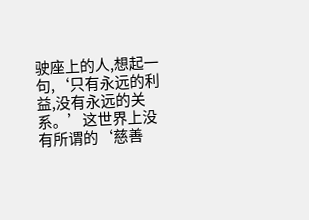驶座上的人,想起一句,‘只有永远的利益,没有永远的关系。’这世界上没有所谓的‘慈善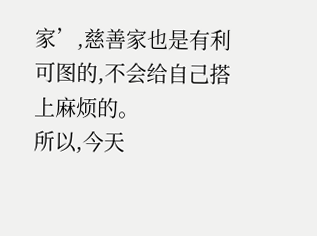家’,慈善家也是有利可图的,不会给自己搭上麻烦的。
所以,今天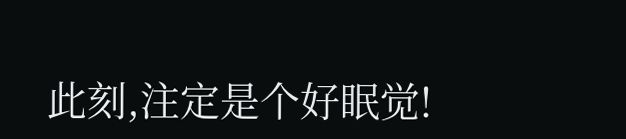此刻,注定是个好眠觉!